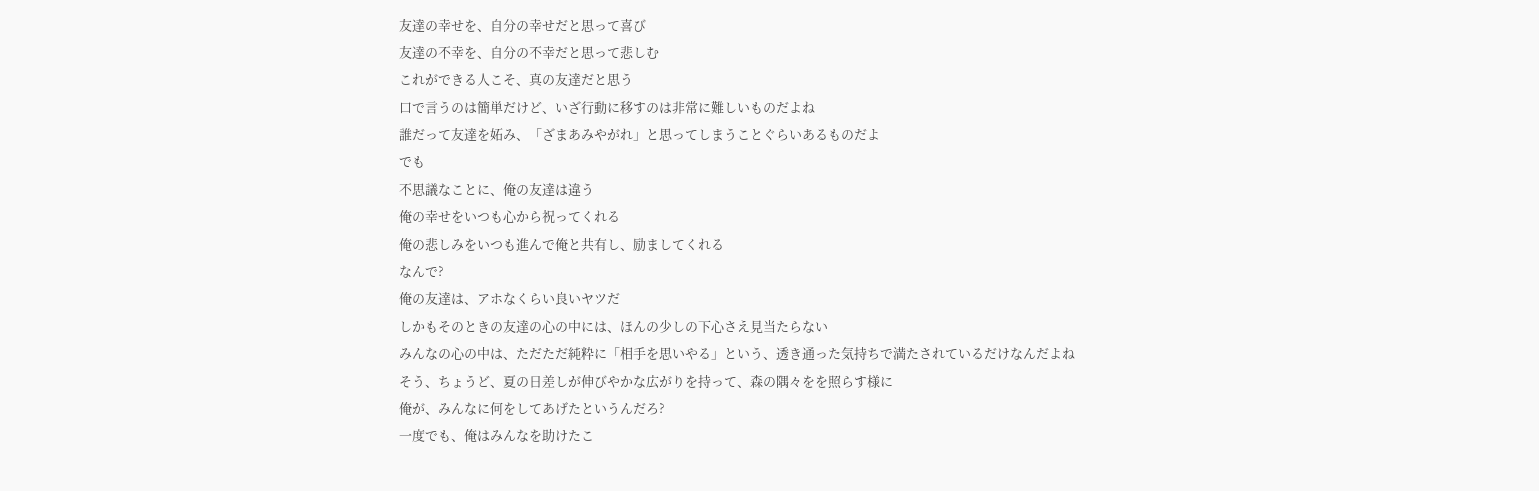友達の幸せを、自分の幸せだと思って喜び
友達の不幸を、自分の不幸だと思って悲しむ
これができる人こそ、真の友達だと思う
口で言うのは簡単だけど、いざ行動に移すのは非常に難しいものだよね
誰だって友達を妬み、「ざまあみやがれ」と思ってしまうことぐらいあるものだよ
でも
不思議なことに、俺の友達は違う
俺の幸せをいつも心から祝ってくれる
俺の悲しみをいつも進んで俺と共有し、励ましてくれる
なんで?
俺の友達は、アホなくらい良いヤツだ
しかもそのときの友達の心の中には、ほんの少しの下心さえ見当たらない
みんなの心の中は、ただただ純粋に「相手を思いやる」という、透き通った気持ちで満たされているだけなんだよね
そう、ちょうど、夏の日差しが伸びやかな広がりを持って、森の隅々をを照らす様に
俺が、みんなに何をしてあげたというんだろ?
一度でも、俺はみんなを助けたこ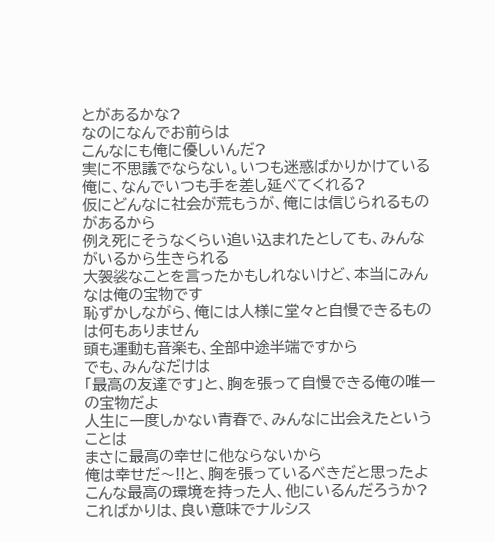とがあるかな?
なのになんでお前らは
こんなにも俺に優しいんだ?
実に不思議でならない。いつも迷惑ばかりかけている俺に、なんでいつも手を差し延べてくれる?
仮にどんなに社会が荒もうが、俺には信じられるものがあるから
例え死にそうなくらい追い込まれたとしても、みんながいるから生きられる
大袈裟なことを言ったかもしれないけど、本当にみんなは俺の宝物です
恥ずかしながら、俺には人様に堂々と自慢できるものは何もありません
頭も運動も音楽も、全部中途半端ですから
でも、みんなだけは
「最高の友達です」と、胸を張って自慢できる俺の唯一の宝物だよ
人生に一度しかない青春で、みんなに出会えたということは
まさに最高の幸せに他ならないから
俺は幸せだ〜!!と、胸を張っているべきだと思ったよ
こんな最高の環境を持った人、他にいるんだろうか?
こればかりは、良い意味でナルシス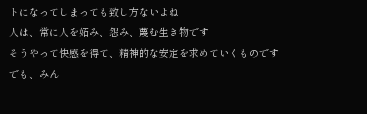トになってしまっても致し方ないよね
人は、常に人を妬み、怨み、蔑む生き物です
そうやって快感を得て、精神的な安定を求めていくものです
でも、みん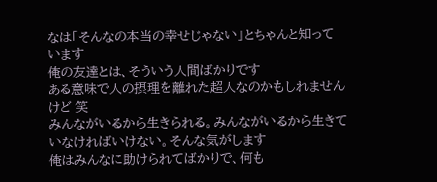なは「そんなの本当の幸せじゃない」とちゃんと知っています
俺の友達とは、そういう人間ばかりです
ある意味で人の摂理を離れた超人なのかもしれませんけど 笑
みんながいるから生きられる。みんながいるから生きていなければいけない。そんな気がします
俺はみんなに助けられてばかりで、何も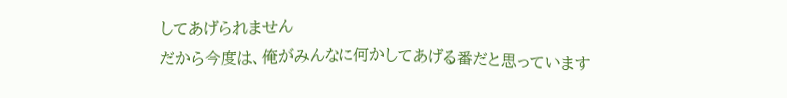してあげられません
だから今度は、俺がみんなに何かしてあげる番だと思っています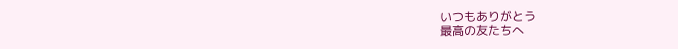いつもありがとう
最高の友たちへ